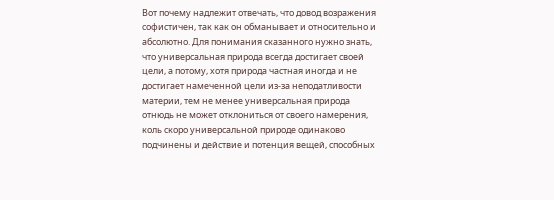Вот почему надлежит отвечать, что довод возражения софистичен, так как он обманывает и относительно и абсолютно. Для понимания сказанного нужно знать, что универсальная природа всегда достигает своей цели, а потому, хотя природа частная иногда и не достигает намеченной цели из-за неподатливости материи, тем не менее универсальная природа отнюдь не может отклониться от своего намерения, коль скоро универсальной природе одинаково подчинены и действие и потенция вещей, способных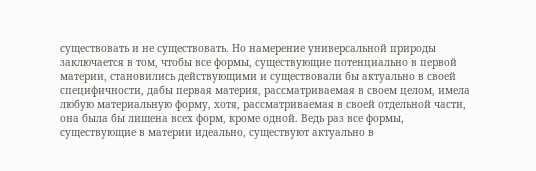существовать и не существовать. Но намерение универсальной природы заключается в том, чтобы все формы, существующие потенциально в первой материи, становились действующими и существовали бы актуально в своей специфичности, дабы первая материя, рассматриваемая в своем целом, имела любую материальную форму, хотя, рассматриваемая в своей отдельной части, она была бы лишена всех форм, кроме одной. Ведь раз все формы, существующие в материи идеально, существуют актуально в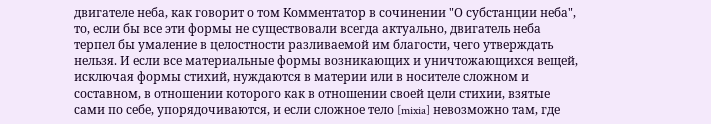двигателе неба, как говорит о том Комментатор в сочинении "О субстанции неба", то, если бы все эти формы не существовали всегда актуально, двигатель неба терпел бы умаление в целостности разливаемой им благости, чего утверждать нельзя. И если все материальные формы возникающих и уничтожающихся вещей, исключая формы стихий, нуждаются в материи или в носителе сложном и составном, в отношении которого как в отношении своей цели стихии, взятые сами по себе, упорядочиваются, и если сложное тело [mixia] невозможно там, где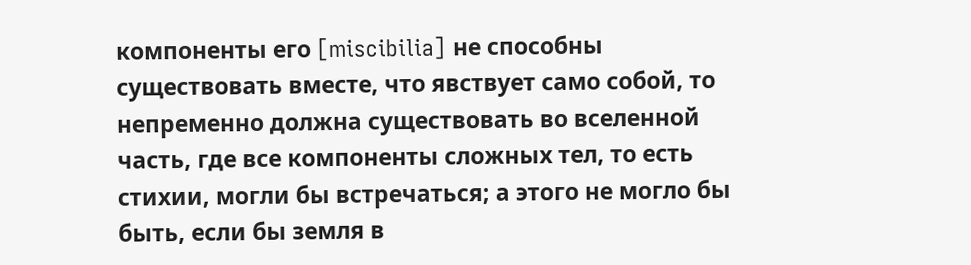компоненты его [miscibilia] не способны существовать вместе, что явствует само собой, то непременно должна существовать во вселенной часть, где все компоненты сложных тел, то есть стихии, могли бы встречаться; а этого не могло бы быть, если бы земля в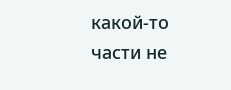какой-то части не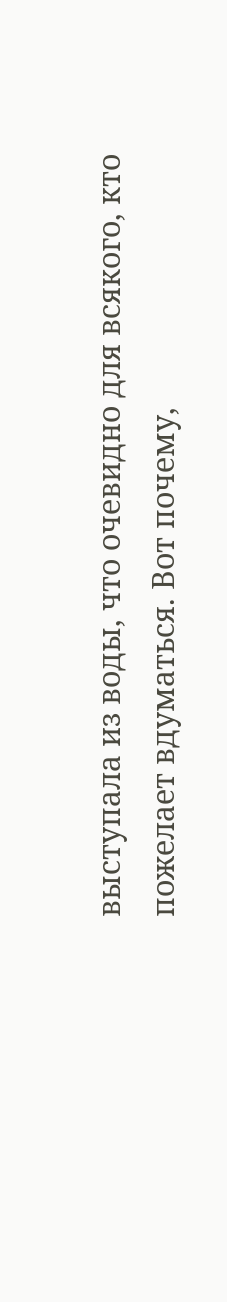выступала из воды, что очевидно для всякого, кто пожелает вдуматься. Вот почему,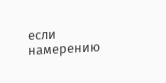если намерению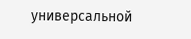универсальной